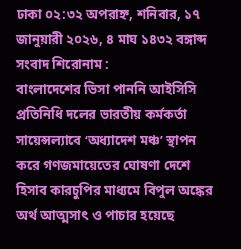ঢাকা ০২:৩২ অপরাহ্ন, শনিবার, ১৭ জানুয়ারী ২০২৬, ৪ মাঘ ১৪৩২ বঙ্গাব্দ
সংবাদ শিরোনাম :
বাংলাদেশের ভিসা পাননি আইসিসি প্রতিনিধি দলের ভারতীয় কর্মকর্তা সায়েন্সল্যাবে ‘অধ্যাদেশ মঞ্চ’ স্থাপন করে গণজমায়েতের ঘোষণা দেশে হিসাব কারচুপির মাধ্যমে বিপুল অঙ্কের অর্থ আত্মসাৎ ও পাচার হয়েছে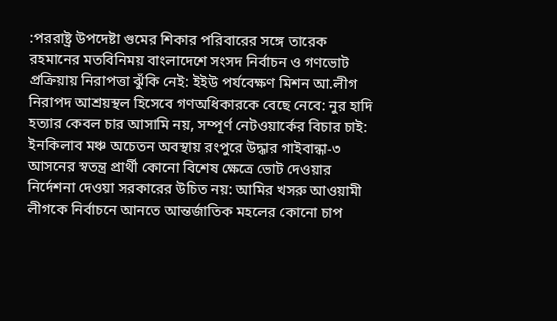:পররাষ্ট্র উপদেষ্টা গুমের শিকার পরিবারের সঙ্গে তারেক রহমানের মতবিনিময় বাংলাদেশে সংসদ নির্বাচন ও গণভোট প্রক্রিয়ায় নিরাপত্তা ঝুঁকি নেই: ইইউ পর্যবেক্ষণ মিশন আ.লীগ নিরাপদ আশ্রয়স্থল হিসেবে গণঅধিকারকে বেছে নেবে: নুর হাদি হত্যার কেবল চার আসামি নয়, সম্পূর্ণ নেটওয়ার্কের বিচার চাই: ইনকিলাব মঞ্চ অচেতন অবস্থায় রংপুরে উদ্ধার গাইবান্ধা-৩ আসনের স্বতন্ত্র প্রার্থী কোনো বিশেষ ক্ষেত্রে ভোট দেওয়ার নির্দেশনা দেওয়া সরকারের উচিত নয়: আমির খসরু আওয়ামী লীগকে নির্বাচনে আনতে আন্তর্জাতিক মহলের কোনো চাপ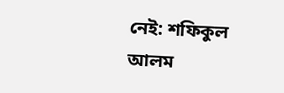নেই: শফিকুল আলম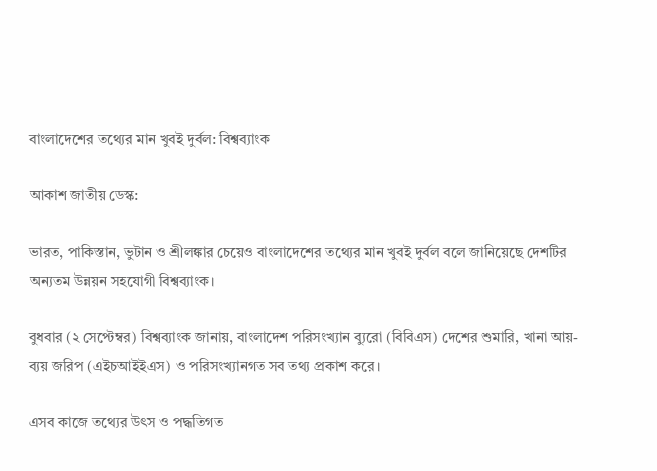বাংলাদেশের তথ্যের মান খুবই দুর্বল: বিশ্বব্যাংক

আকাশ জাতীয় ডেস্ক:

ভারত, পাকিস্তান, ভুটান ও শ্রীলঙ্কার চেয়েও বাংলাদেশের তথ্যের মান খুবই দুর্বল বলে জানিয়েছে দেশটির অন্যতম উন্নয়ন সহযোগী বিশ্বব্যাংক।

বুধবার (২ সেপ্টেম্বর) বিশ্বব্যাংক জানায়, বাংলাদেশ পরিসংখ্যান ব্যুরো (বিবিএস) দেশের শুমারি, খানা আয়-ব্যয় জরিপ (এইচআইইএস) ও পরিসংখ্যানগত সব তথ্য প্রকাশ করে।

এসব কাজে তথ্যের উৎস ও পদ্ধতিগত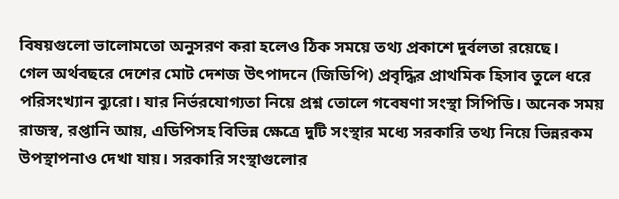বিষয়গুলো ভালোমতো অনুসরণ করা হলেও ঠিক সময়ে তথ্য প্রকাশে দুর্বলতা রয়েছে।
গেল অর্থবছরে দেশের মোট দেশজ উৎপাদনে (জিডিপি) প্রবৃদ্ধির প্রাথমিক হিসাব তুলে ধরে পরিসংখ্যান ব্যুরো। যার নির্ভরযোগ্যতা নিয়ে প্রশ্ন তোলে গবেষণা সংস্থা সিপিডি। অনেক সময় রাজস্ব, রপ্তানি আয়, এডিপিসহ বিভিন্ন ক্ষেত্রে দুটি সংস্থার মধ্যে সরকারি তথ্য নিয়ে ভিন্নরকম উপস্থাপনাও দেখা যায়। সরকারি সংস্থাগুলোর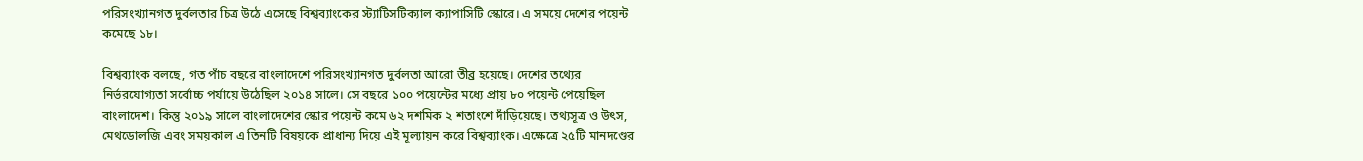পরিসংখ্যানগত দুর্বলতার চিত্র উঠে এসেছে বিশ্বব্যাংকের স্ট্যাটিসটিক্যাল ক্যাপাসিটি স্কোরে। এ সময়ে দেশের পয়েন্ট কমেছে ১৮।

বিশ্বব্যাংক বলছে, গত পাঁচ বছরে বাংলাদেশে পরিসংখ্যানগত দুর্বলতা আরো তীব্র হয়েছে। দেশের তথ্যের নির্ভরযোগ্যতা সর্বোচ্চ পর্যায়ে উঠেছিল ২০১৪ সালে। সে বছরে ১০০ পয়েন্টের মধ্যে প্রায় ৮০ পয়েন্ট পেয়েছিল বাংলাদেশ। কিন্তু ২০১৯ সালে বাংলাদেশের স্কোর পয়েন্ট কমে ৬২ দশমিক ২ শতাংশে দাঁড়িয়েছে। তথ্যসূত্র ও উৎস, মেথডোলজি এবং সময়কাল এ তিনটি বিষয়কে প্রাধান্য দিয়ে এই মূল্যায়ন করে বিশ্বব্যাংক। এক্ষেত্রে ২৫টি মানদণ্ডের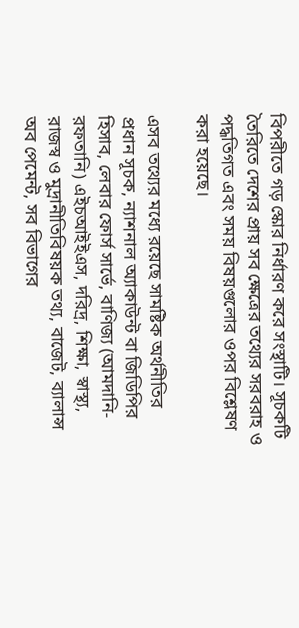বিপরীতে গড় স্কোর নির্ধারণ করে সংস্থাটি। সূচকটি তৈরিতে দেশের প্রায় সব ক্ষেত্রের তথ্যের সরবরাহ ও পদ্ধতিগত এবং সময় বিষয়গুলোর ওপর বিশ্লেষণ করা হয়েছে।

এসব তথ্যের মধ্যে রয়েছে সামষ্টিক অর্থনীতির প্রধান সূচক, ন্যাশনাল অ্যাকাউন্ট বা জিডিপির হিসাব, লেবার ফোর্স সার্ভে, বাণিজ্য (আমদানি-রফতানি) এইচআইইএস, দরিদ্র, শিক্ষা, স্বাস্থ্য, রাজস্ব ও মুদ্রানীতিবিষয়ক তথ্য, বাজেট, ব্যালান্স অব পেমেন্ট, সব বিভাগের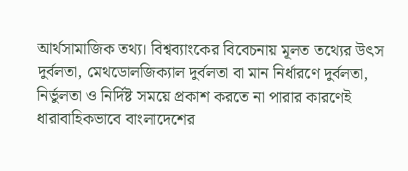আর্থসামাজিক তথ্য। বিশ্বব্যাংকের বিবেচনায় মূলত তথ্যের উৎস দুর্বলতা, মেথডোলজিক্যাল দুর্বলতা বা মান নির্ধারণে দুর্বলতা, নির্ভুলতা ও নির্দিষ্ট সময়ে প্রকাশ করতে না পারার কারণেই ধারাবাহিকভাবে বাংলাদেশের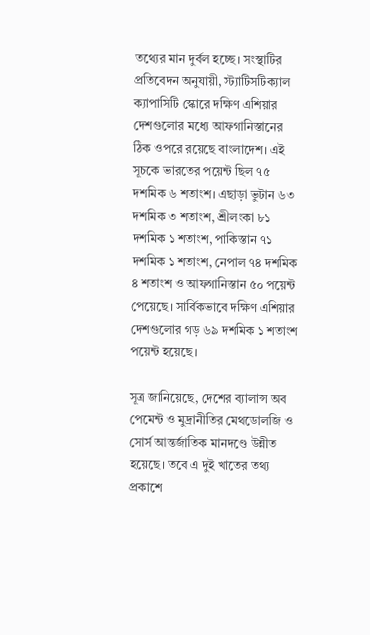তথ্যের মান দুর্বল হচ্ছে। সংস্থাটির প্রতিবেদন অনুযায়ী, স্ট্যাটিসটিক্যাল ক্যাপাসিটি স্কোরে দক্ষিণ এশিয়ার দেশগুলোর মধ্যে আফগানিস্তানের ঠিক ওপরে রয়েছে বাংলাদেশ। এই সূচকে ভারতের পয়েন্ট ছিল ৭৫ দশমিক ৬ শতাংশ। এছাড়া ভুটান ৬৩ দশমিক ৩ শতাংশ, শ্রীলংকা ৮১ দশমিক ১ শতাংশ, পাকিস্তান ৭১ দশমিক ১ শতাংশ, নেপাল ৭৪ দশমিক ৪ শতাংশ ও আফগানিস্তান ৫০ পয়েন্ট পেয়েছে। সার্বিকভাবে দক্ষিণ এশিয়ার দেশগুলোর গড় ৬৯ দশমিক ১ শতাংশ পয়েন্ট হয়েছে।

সূত্র জানিয়েছে, দেশের ব্যালান্স অব পেমেন্ট ও মুদ্রানীতির মেথডোলজি ও সোর্স আন্তর্জাতিক মানদণ্ডে উন্নীত হয়েছে। তবে এ দুই খাতের তথ্য প্রকাশে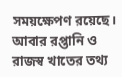সময়ক্ষেপণ রয়েছে। আবার রপ্তানি ও রাজস্ব খাতের তথ্য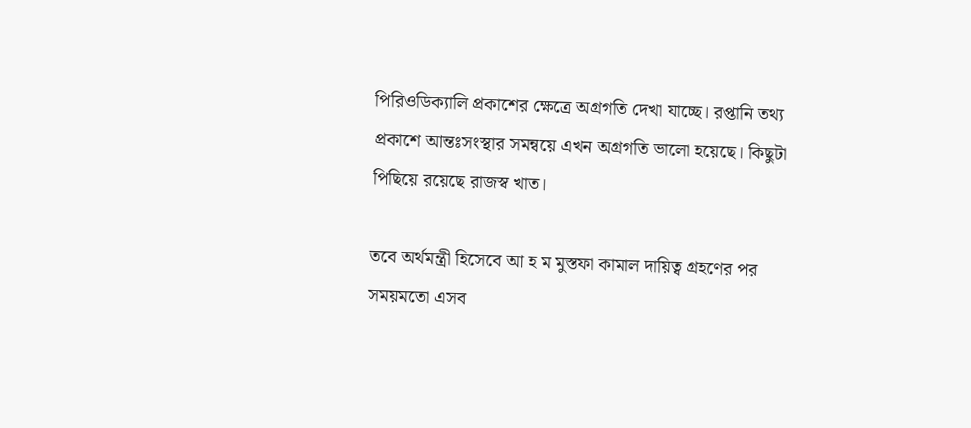পিরিওডিক্যালি প্রকাশের ক্ষেত্রে অগ্রগতি দেখা যাচ্ছে। রপ্তানি তথ্য প্রকাশে আন্তঃসংস্থার সমন্বয়ে এখন অগ্রগতি ভালো হয়েছে। কিছুটা পিছিয়ে রয়েছে রাজস্ব খাত।

তবে অর্থমন্ত্রী হিসেবে আ হ ম মুস্তফা কামাল দায়িত্ব গ্রহণের পর সময়মতো এসব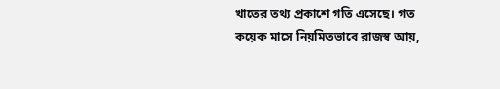খাতের তথ্য প্রকাশে গতি এসেছে। গত কয়েক মাসে নিয়মিতভাবে রাজস্ব আয়,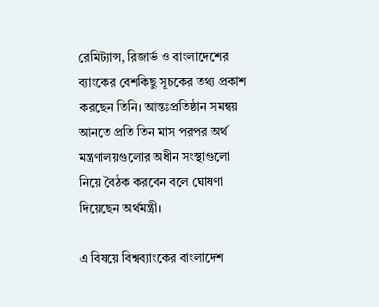রেমিট্যান্স, রিজার্ভ ও বাংলাদেশের ব্যাংকের বেশকিছু সূচকের তথ্য প্রকাশ করছেন তিনি। আন্তঃপ্রতিষ্ঠান সমন্বয় আনতে প্রতি তিন মাস পরপর অর্থ মন্ত্রণালয়গুলোর অধীন সংস্থাগুলো নিয়ে বৈঠক করবেন বলে ঘোষণা দিয়েছেন অর্থমন্ত্রী।

এ বিষয়ে বিশ্বব্যাংকের বাংলাদেশ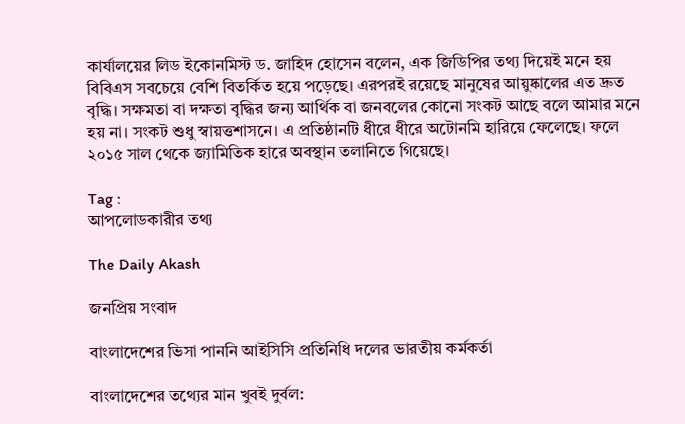কার্যালয়ের লিড ইকোনমিস্ট ড. জাহিদ হোসেন বলেন, এক জিডিপির তথ্য দিয়েই মনে হয় বিবিএস সবচেয়ে বেশি বিতর্কিত হয়ে পড়েছে। এরপরই রয়েছে মানুষের আয়ুষ্কালের এত দ্রুত বৃদ্ধি। সক্ষমতা বা দক্ষতা বৃদ্ধির জন্য আর্থিক বা জনবলের কোনো সংকট আছে বলে আমার মনে হয় না। সংকট শুধু স্বায়ত্তশাসনে। এ প্রতিষ্ঠানটি ধীরে ধীরে অটোনমি হারিয়ে ফেলেছে। ফলে ২০১৫ সাল থেকে জ্যামিতিক হারে অবস্থান তলানিতে গিয়েছে।

Tag :
আপলোডকারীর তথ্য

The Daily Akash

জনপ্রিয় সংবাদ

বাংলাদেশের ভিসা পাননি আইসিসি প্রতিনিধি দলের ভারতীয় কর্মকর্তা

বাংলাদেশের তথ্যের মান খুবই দুর্বল: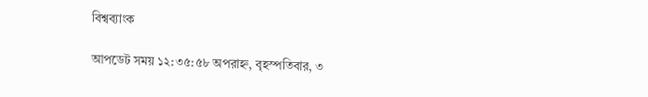বিশ্বব্যাংক

আপডেট সময় ১২:৩৫:৫৮ অপরাহ্ন, বৃহস্পতিবার, ৩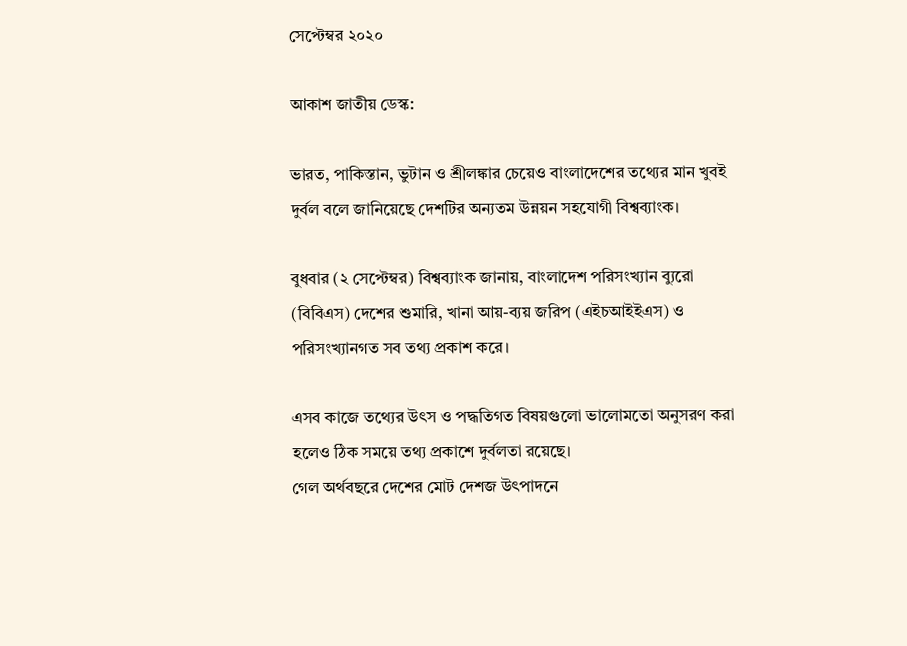সেপ্টেম্বর ২০২০

আকাশ জাতীয় ডেস্ক:

ভারত, পাকিস্তান, ভুটান ও শ্রীলঙ্কার চেয়েও বাংলাদেশের তথ্যের মান খুবই দুর্বল বলে জানিয়েছে দেশটির অন্যতম উন্নয়ন সহযোগী বিশ্বব্যাংক।

বুধবার (২ সেপ্টেম্বর) বিশ্বব্যাংক জানায়, বাংলাদেশ পরিসংখ্যান ব্যুরো (বিবিএস) দেশের শুমারি, খানা আয়-ব্যয় জরিপ (এইচআইইএস) ও পরিসংখ্যানগত সব তথ্য প্রকাশ করে।

এসব কাজে তথ্যের উৎস ও পদ্ধতিগত বিষয়গুলো ভালোমতো অনুসরণ করা হলেও ঠিক সময়ে তথ্য প্রকাশে দুর্বলতা রয়েছে।
গেল অর্থবছরে দেশের মোট দেশজ উৎপাদনে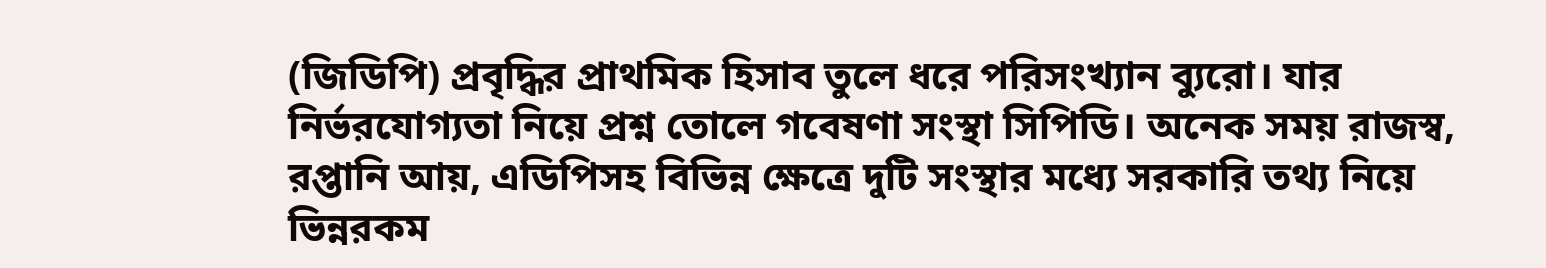(জিডিপি) প্রবৃদ্ধির প্রাথমিক হিসাব তুলে ধরে পরিসংখ্যান ব্যুরো। যার নির্ভরযোগ্যতা নিয়ে প্রশ্ন তোলে গবেষণা সংস্থা সিপিডি। অনেক সময় রাজস্ব, রপ্তানি আয়, এডিপিসহ বিভিন্ন ক্ষেত্রে দুটি সংস্থার মধ্যে সরকারি তথ্য নিয়ে ভিন্নরকম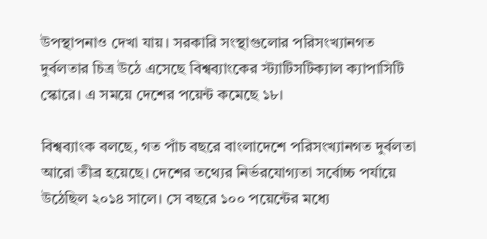উপস্থাপনাও দেখা যায়। সরকারি সংস্থাগুলোর পরিসংখ্যানগত দুর্বলতার চিত্র উঠে এসেছে বিশ্বব্যাংকের স্ট্যাটিসটিক্যাল ক্যাপাসিটি স্কোরে। এ সময়ে দেশের পয়েন্ট কমেছে ১৮।

বিশ্বব্যাংক বলছে, গত পাঁচ বছরে বাংলাদেশে পরিসংখ্যানগত দুর্বলতা আরো তীব্র হয়েছে। দেশের তথ্যের নির্ভরযোগ্যতা সর্বোচ্চ পর্যায়ে উঠেছিল ২০১৪ সালে। সে বছরে ১০০ পয়েন্টের মধ্যে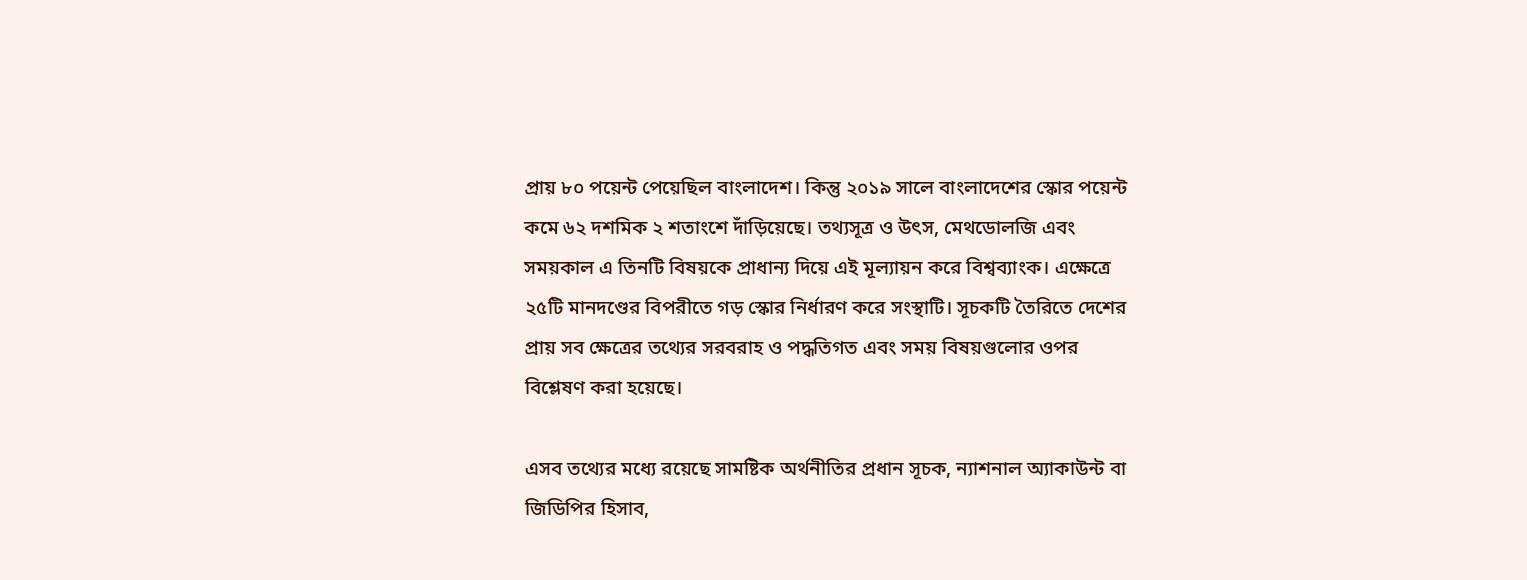প্রায় ৮০ পয়েন্ট পেয়েছিল বাংলাদেশ। কিন্তু ২০১৯ সালে বাংলাদেশের স্কোর পয়েন্ট কমে ৬২ দশমিক ২ শতাংশে দাঁড়িয়েছে। তথ্যসূত্র ও উৎস, মেথডোলজি এবং সময়কাল এ তিনটি বিষয়কে প্রাধান্য দিয়ে এই মূল্যায়ন করে বিশ্বব্যাংক। এক্ষেত্রে ২৫টি মানদণ্ডের বিপরীতে গড় স্কোর নির্ধারণ করে সংস্থাটি। সূচকটি তৈরিতে দেশের প্রায় সব ক্ষেত্রের তথ্যের সরবরাহ ও পদ্ধতিগত এবং সময় বিষয়গুলোর ওপর বিশ্লেষণ করা হয়েছে।

এসব তথ্যের মধ্যে রয়েছে সামষ্টিক অর্থনীতির প্রধান সূচক, ন্যাশনাল অ্যাকাউন্ট বা জিডিপির হিসাব,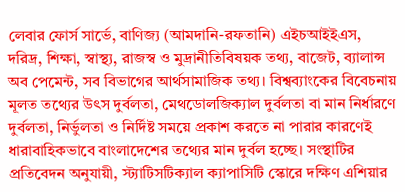লেবার ফোর্স সার্ভে, বাণিজ্য (আমদানি-রফতানি) এইচআইইএস, দরিদ্র, শিক্ষা, স্বাস্থ্য, রাজস্ব ও মুদ্রানীতিবিষয়ক তথ্য, বাজেট, ব্যালান্স অব পেমেন্ট, সব বিভাগের আর্থসামাজিক তথ্য। বিশ্বব্যাংকের বিবেচনায় মূলত তথ্যের উৎস দুর্বলতা, মেথডোলজিক্যাল দুর্বলতা বা মান নির্ধারণে দুর্বলতা, নির্ভুলতা ও নির্দিষ্ট সময়ে প্রকাশ করতে না পারার কারণেই ধারাবাহিকভাবে বাংলাদেশের তথ্যের মান দুর্বল হচ্ছে। সংস্থাটির প্রতিবেদন অনুযায়ী, স্ট্যাটিসটিক্যাল ক্যাপাসিটি স্কোরে দক্ষিণ এশিয়ার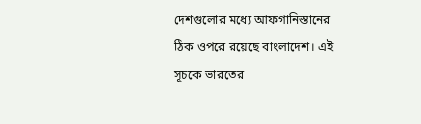দেশগুলোর মধ্যে আফগানিস্তানের ঠিক ওপরে রয়েছে বাংলাদেশ। এই সূচকে ভারতের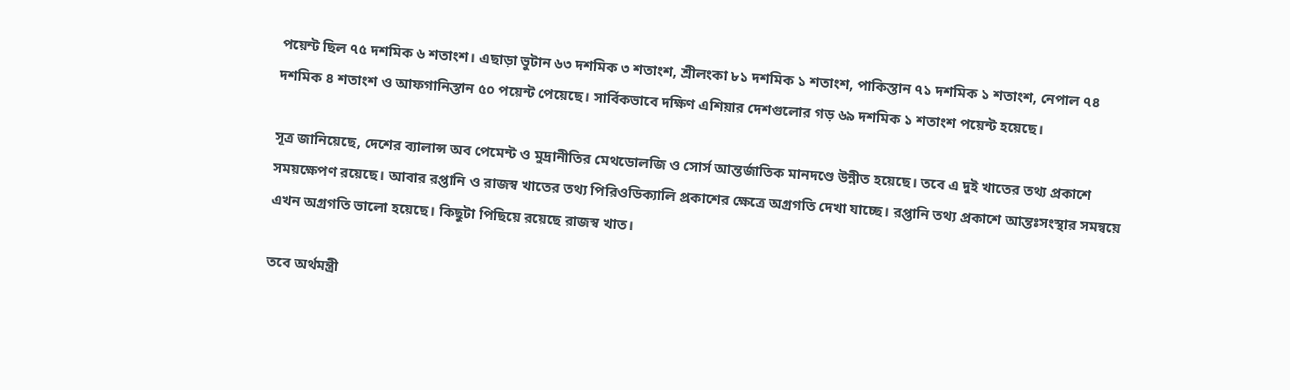পয়েন্ট ছিল ৭৫ দশমিক ৬ শতাংশ। এছাড়া ভুটান ৬৩ দশমিক ৩ শতাংশ, শ্রীলংকা ৮১ দশমিক ১ শতাংশ, পাকিস্তান ৭১ দশমিক ১ শতাংশ, নেপাল ৭৪ দশমিক ৪ শতাংশ ও আফগানিস্তান ৫০ পয়েন্ট পেয়েছে। সার্বিকভাবে দক্ষিণ এশিয়ার দেশগুলোর গড় ৬৯ দশমিক ১ শতাংশ পয়েন্ট হয়েছে।

সূত্র জানিয়েছে, দেশের ব্যালান্স অব পেমেন্ট ও মুদ্রানীতির মেথডোলজি ও সোর্স আন্তর্জাতিক মানদণ্ডে উন্নীত হয়েছে। তবে এ দুই খাতের তথ্য প্রকাশে সময়ক্ষেপণ রয়েছে। আবার রপ্তানি ও রাজস্ব খাতের তথ্য পিরিওডিক্যালি প্রকাশের ক্ষেত্রে অগ্রগতি দেখা যাচ্ছে। রপ্তানি তথ্য প্রকাশে আন্তঃসংস্থার সমন্বয়ে এখন অগ্রগতি ভালো হয়েছে। কিছুটা পিছিয়ে রয়েছে রাজস্ব খাত।

তবে অর্থমন্ত্রী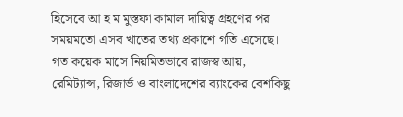হিসেবে আ হ ম মুস্তফা কামাল দায়িত্ব গ্রহণের পর সময়মতো এসব খাতের তথ্য প্রকাশে গতি এসেছে। গত কয়েক মাসে নিয়মিতভাবে রাজস্ব আয়, রেমিট্যান্স, রিজার্ভ ও বাংলাদেশের ব্যাংকের বেশকিছু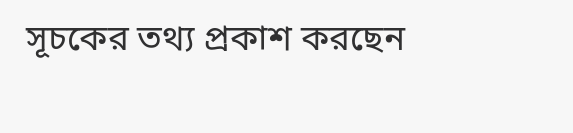সূচকের তথ্য প্রকাশ করছেন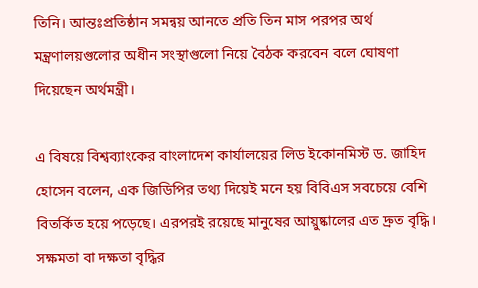তিনি। আন্তঃপ্রতিষ্ঠান সমন্বয় আনতে প্রতি তিন মাস পরপর অর্থ মন্ত্রণালয়গুলোর অধীন সংস্থাগুলো নিয়ে বৈঠক করবেন বলে ঘোষণা দিয়েছেন অর্থমন্ত্রী।

এ বিষয়ে বিশ্বব্যাংকের বাংলাদেশ কার্যালয়ের লিড ইকোনমিস্ট ড. জাহিদ হোসেন বলেন, এক জিডিপির তথ্য দিয়েই মনে হয় বিবিএস সবচেয়ে বেশি বিতর্কিত হয়ে পড়েছে। এরপরই রয়েছে মানুষের আয়ুষ্কালের এত দ্রুত বৃদ্ধি। সক্ষমতা বা দক্ষতা বৃদ্ধির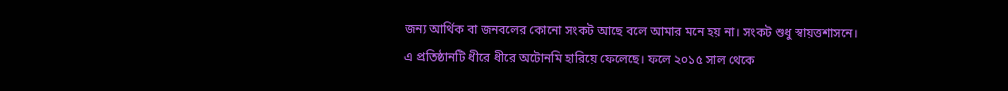জন্য আর্থিক বা জনবলের কোনো সংকট আছে বলে আমার মনে হয় না। সংকট শুধু স্বায়ত্তশাসনে। এ প্রতিষ্ঠানটি ধীরে ধীরে অটোনমি হারিয়ে ফেলেছে। ফলে ২০১৫ সাল থেকে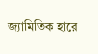জ্যামিতিক হারে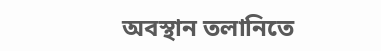অবস্থান তলানিতে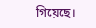গিয়েছে।